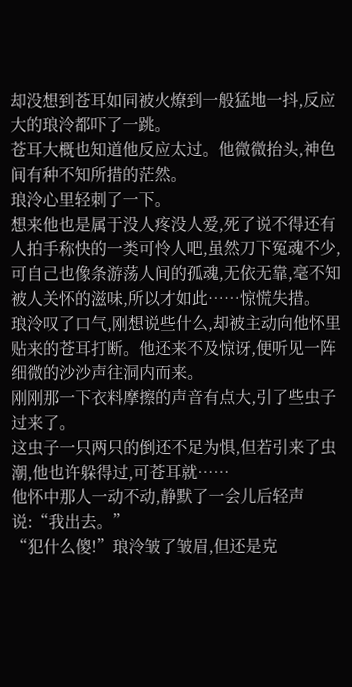却没想到苍耳如同被火燎到一般猛地一抖,反应大的琅泠都吓了一跳。
苍耳大概也知道他反应太过。他微微抬头,神色间有种不知所措的茫然。
琅泠心里轻刺了一下。
想来他也是属于没人疼没人爱,死了说不得还有人拍手称快的一类可怜人吧,虽然刀下冤魂不少,可自己也像条游荡人间的孤魂,无依无靠,毫不知被人关怀的滋味,所以才如此……惊慌失措。
琅泠叹了口气,刚想说些什么,却被主动向他怀里贴来的苍耳打断。他还来不及惊讶,便听见一阵细微的沙沙声往洞内而来。
刚刚那一下衣料摩擦的声音有点大,引了些虫子过来了。
这虫子一只两只的倒还不足为惧,但若引来了虫潮,他也许躲得过,可苍耳就……
他怀中那人一动不动,静默了一会儿后轻声说:“我出去。”
“犯什么傻!”琅泠皱了皱眉,但还是克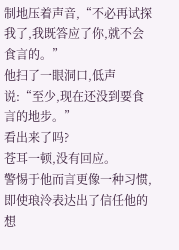制地压着声音,“不必再试探我了,我既答应了你,就不会食言的。”
他扫了一眼洞口,低声说:“至少,现在还没到要食言的地步。”
看出来了吗?
苍耳一顿,没有回应。
警惕于他而言更像一种习惯,即使琅泠表达出了信任他的想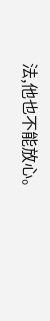法,他也不能放心。